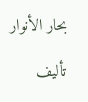بحار الأنوار

تأليف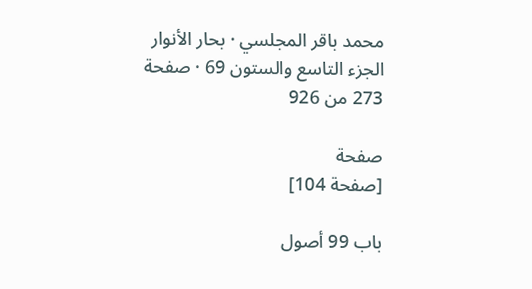محمد باقر المجلسي · بحار الأنوار الجزء التاسع والستون 69 · صفحة 273 من 926

صفحة
[صفحة 104]

باب 99 أصول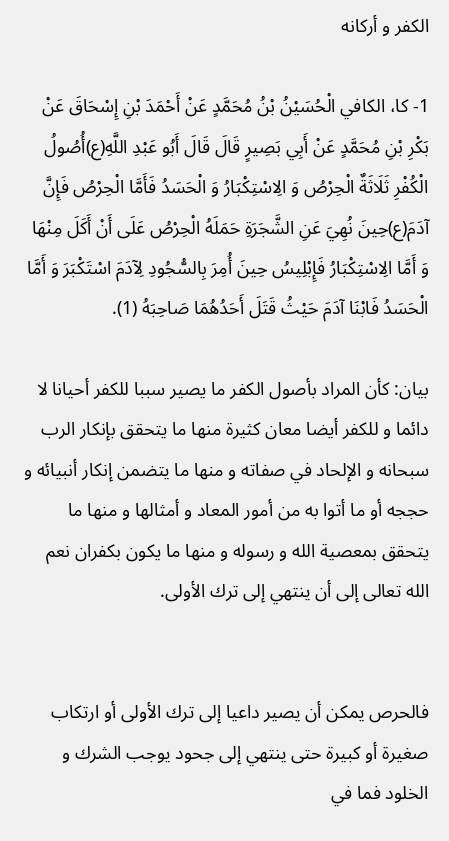الكفر و أركانه

1- كا، الكافي الْحُسَيْنُ بْنُ مُحَمَّدٍ عَنْ أَحْمَدَ بْنِ إِسْحَاقَ عَنْ بَكْرِ بْنِ مُحَمَّدٍ عَنْ أَبِي بَصِيرٍ قَالَ قَالَ أَبُو عَبْدِ اللَّهِ(ع)أُصُولُ الْكُفْرِ ثَلَاثَةٌ الْحِرْصُ وَ الِاسْتِكْبَارُ وَ الْحَسَدُ فَأَمَّا الْحِرْصُ فَإِنَّ آدَمَ(ع)حِينَ نُهِيَ عَنِ الشَّجَرَةِ حَمَلَهُ الْحِرْصُ عَلَى أَنْ أَكَلَ مِنْهَا وَ أَمَّا الِاسْتِكْبَارُ فَإِبْلِيسُ حِينَ أُمِرَ بِالسُّجُودِ لِآدَمَ اسْتَكْبَرَ وَ أَمَّا الْحَسَدُ فَابْنَا آدَمَ حَيْثُ قَتَلَ أَحَدُهُمَا صَاحِبَهُ (1).

بيان: كأن المراد بأصول الكفر ما يصير سببا للكفر أحيانا لا دائما و للكفر أيضا معان كثيرة منها ما يتحقق بإنكار الرب سبحانه و الإلحاد في صفاته و منها ما يتضمن إنكار أنبيائه و حججه أو ما أتوا به من أمور المعاد و أمثالها و منها ما يتحقق بمعصية الله و رسوله و منها ما يكون بكفران نعم الله تعالى إلى أن ينتهي إلى ترك الأولى.


فالحرص يمكن أن يصير داعيا إلى ترك الأولى أو ارتكاب صغيرة أو كبيرة حتى ينتهي إلى جحود يوجب الشرك و الخلود فما في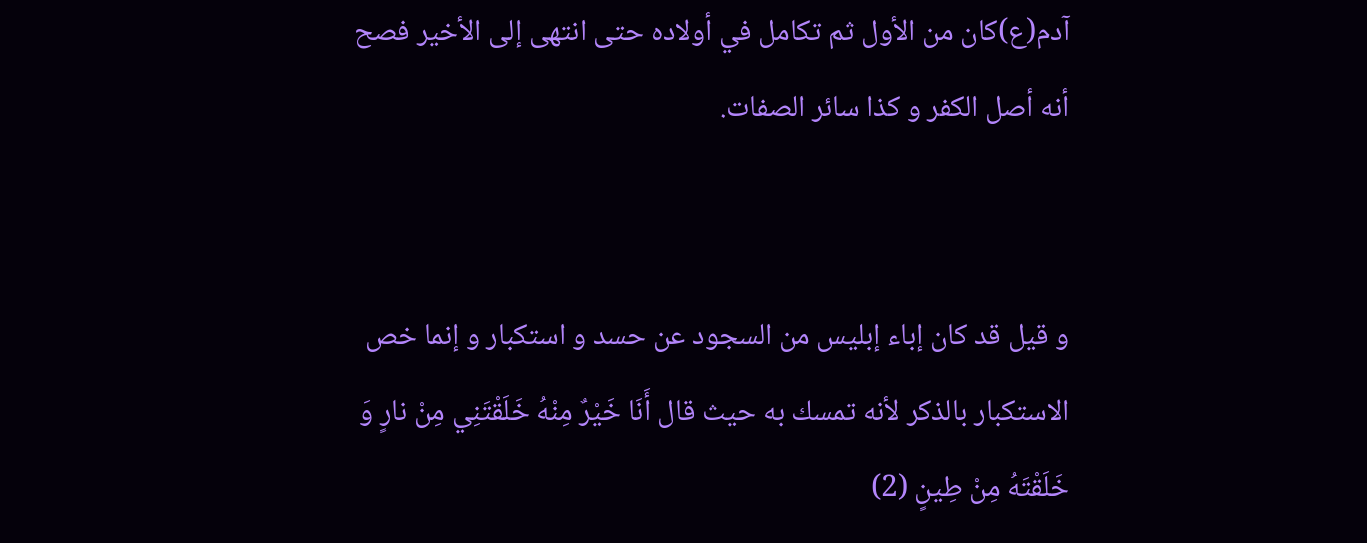آدم(ع)كان من الأول ثم تكامل في أولاده حتى انتهى إلى الأخير فصح أنه أصل الكفر و كذا سائر الصفات.


و قيل قد كان إباء إبليس من السجود عن حسد و استكبار و إنما خص الاستكبار بالذكر لأنه تمسك به حيث قال أَنَا خَيْرٌ مِنْهُ خَلَقْتَنِي مِنْ نارٍ وَ خَلَقْتَهُ مِنْ طِينٍ (2)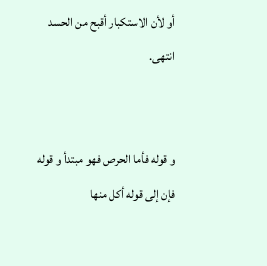أو لأن الاستكبار أقبح من الحسد انتهى.


و قوله فأما الحرص فهو مبتدأ و قوله فإن إلى قوله أكل منها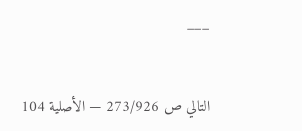___


التالي ص 273/926 — الأصلية 104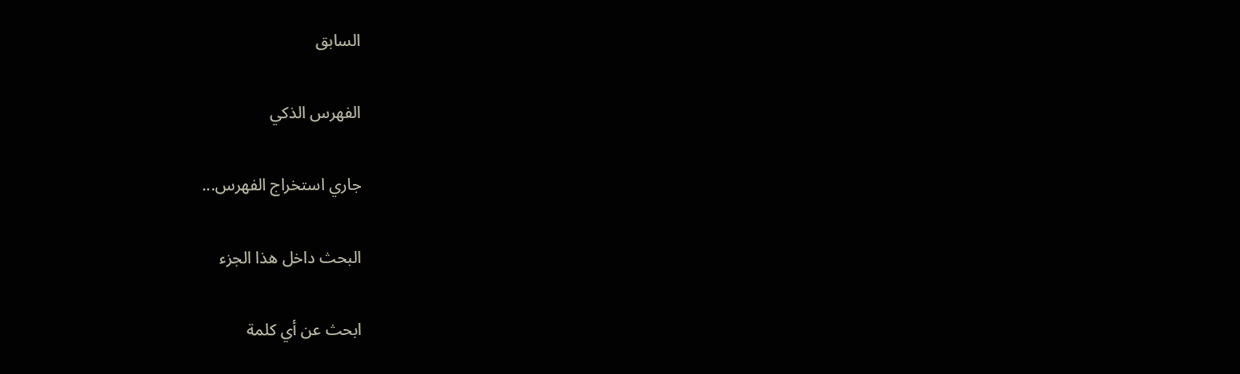السابق

الفهرس الذكي

جاري استخراج الفهرس...

البحث داخل هذا الجزء

ابحث عن أي كلمة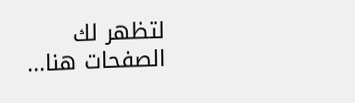لتظهر لك الصفحات هنا...